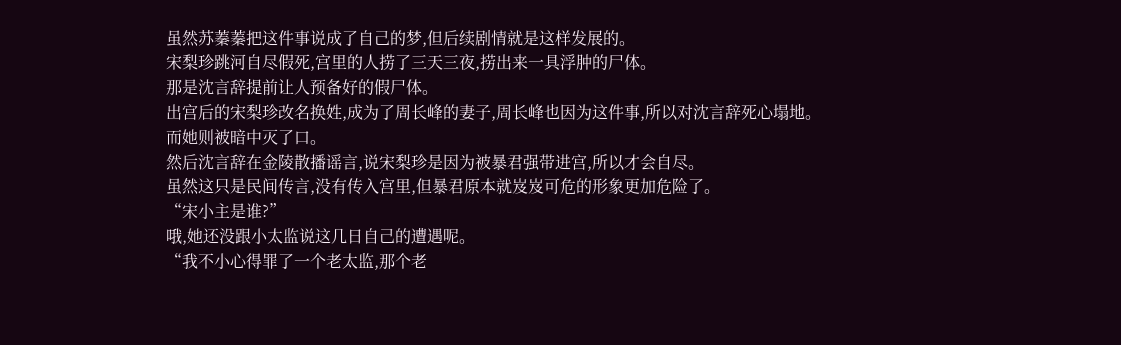虽然苏蓁蓁把这件事说成了自己的梦,但后续剧情就是这样发展的。
宋梨珍跳河自尽假死,宫里的人捞了三天三夜,捞出来一具浮肿的尸体。
那是沈言辞提前让人预备好的假尸体。
出宫后的宋梨珍改名换姓,成为了周长峰的妻子,周长峰也因为这件事,所以对沈言辞死心塌地。
而她则被暗中灭了口。
然后沈言辞在金陵散播谣言,说宋梨珍是因为被暴君强带进宫,所以才会自尽。
虽然这只是民间传言,没有传入宫里,但暴君原本就岌岌可危的形象更加危险了。
“宋小主是谁?”
哦,她还没跟小太监说这几日自己的遭遇呢。
“我不小心得罪了一个老太监,那个老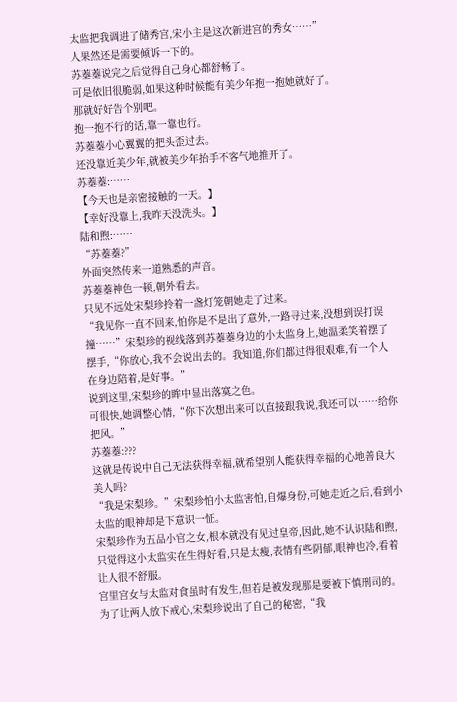太监把我调进了储秀宫,宋小主是这次新进宫的秀女……”
人果然还是需要倾诉一下的。
苏蓁蓁说完之后觉得自己身心都舒畅了。
可是依旧很脆弱,如果这种时候能有美少年抱一抱她就好了。
那就好好告个别吧。
抱一抱不行的话,靠一靠也行。
苏蓁蓁小心翼翼的把头歪过去。
还没靠近美少年,就被美少年抬手不客气地推开了。
苏蓁蓁:……
【今天也是亲密接触的一天。】
【幸好没靠上,我昨天没洗头。】
陆和煦:……
“苏蓁蓁?”
外面突然传来一道熟悉的声音。
苏蓁蓁神色一顿,朝外看去。
只见不远处宋梨珍拎着一盏灯笼朝她走了过来。
“我见你一直不回来,怕你是不是出了意外,一路寻过来,没想到误打误撞……”宋梨珍的视线落到苏蓁蓁身边的小太监身上,她温柔笑着摆了摆手,“你放心,我不会说出去的。我知道,你们都过得很艰难,有一个人在身边陪着,是好事。”
说到这里,宋梨珍的眸中显出落寞之色。
可很快,她调整心情,“你下次想出来可以直接跟我说,我还可以……给你把风。”
苏蓁蓁:???
这就是传说中自己无法获得幸福,就希望别人能获得幸福的心地善良大美人吗?
“我是宋梨珍。”宋梨珍怕小太监害怕,自爆身份,可她走近之后,看到小太监的眼神却是下意识一怔。
宋梨珍作为五品小官之女,根本就没有见过皇帝,因此,她不认识陆和煦,只觉得这小太监实在生得好看,只是太瘦,表情有些阴郁,眼神也冷,看着让人很不舒服。
宫里宫女与太监对食虽时有发生,但若是被发现那是要被下慎刑司的。
为了让两人放下戒心,宋梨珍说出了自己的秘密,“我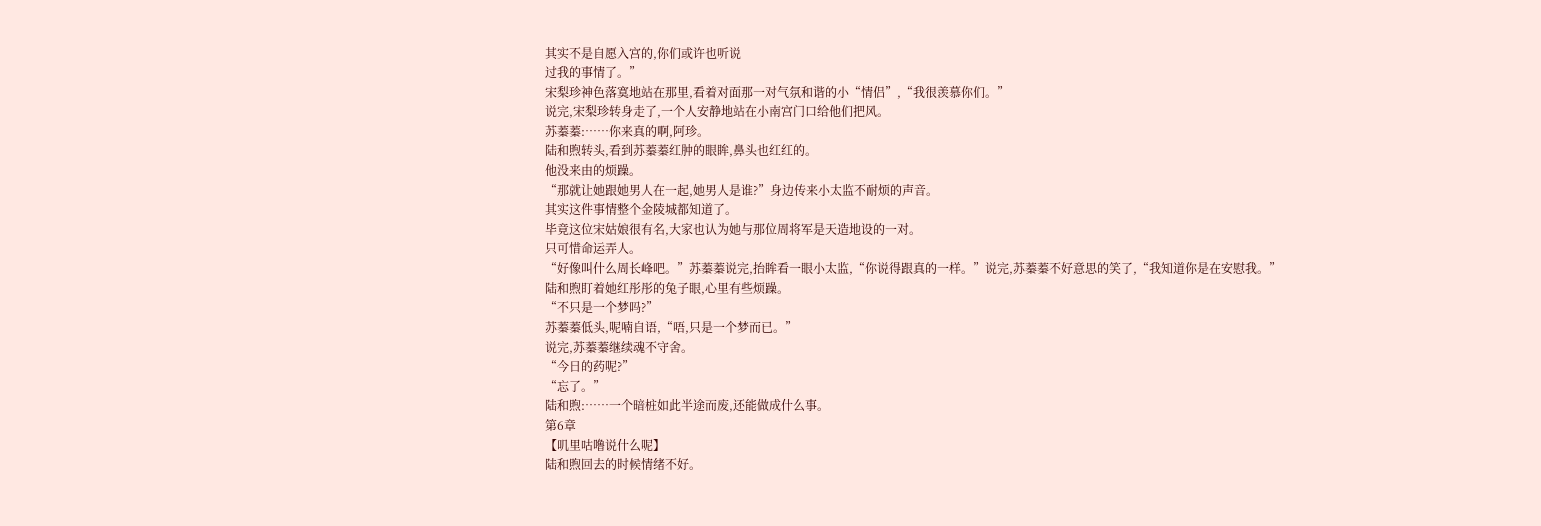其实不是自愿入宫的,你们或许也听说
过我的事情了。”
宋梨珍神色落寞地站在那里,看着对面那一对气氛和谐的小“情侣”,“我很羡慕你们。”
说完,宋梨珍转身走了,一个人安静地站在小南宫门口给他们把风。
苏蓁蓁:……你来真的啊,阿珍。
陆和煦转头,看到苏蓁蓁红肿的眼眸,鼻头也红红的。
他没来由的烦躁。
“那就让她跟她男人在一起,她男人是谁?”身边传来小太监不耐烦的声音。
其实这件事情整个金陵城都知道了。
毕竟这位宋姑娘很有名,大家也认为她与那位周将军是天造地设的一对。
只可惜命运弄人。
“好像叫什么周长峰吧。”苏蓁蓁说完,抬眸看一眼小太监,“你说得跟真的一样。”说完,苏蓁蓁不好意思的笑了,“我知道你是在安慰我。”
陆和煦盯着她红彤彤的兔子眼,心里有些烦躁。
“不只是一个梦吗?”
苏蓁蓁低头,呢喃自语,“唔,只是一个梦而已。”
说完,苏蓁蓁继续魂不守舍。
“今日的药呢?”
“忘了。”
陆和煦:……一个暗桩如此半途而废,还能做成什么事。
第6章
【叽里咕噜说什么呢】
陆和煦回去的时候情绪不好。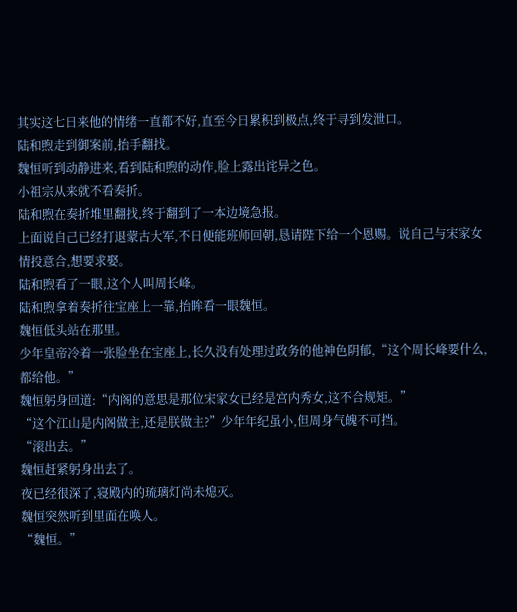其实这七日来他的情绪一直都不好,直至今日累积到极点,终于寻到发泄口。
陆和煦走到御案前,抬手翻找。
魏恒听到动静进来,看到陆和煦的动作,脸上露出诧异之色。
小祖宗从来就不看奏折。
陆和煦在奏折堆里翻找,终于翻到了一本边境急报。
上面说自己已经打退蒙古大军,不日便能班师回朝,恳请陛下给一个恩赐。说自己与宋家女情投意合,想要求娶。
陆和煦看了一眼,这个人叫周长峰。
陆和煦拿着奏折往宝座上一靠,抬眸看一眼魏恒。
魏恒低头站在那里。
少年皇帝冷着一张脸坐在宝座上,长久没有处理过政务的他神色阴郁,“这个周长峰要什么,都给他。”
魏恒躬身回道:“内阁的意思是那位宋家女已经是宫内秀女,这不合规矩。”
“这个江山是内阁做主,还是朕做主?”少年年纪虽小,但周身气魄不可挡。
“滚出去。”
魏恒赶紧躬身出去了。
夜已经很深了,寝殿内的琉璃灯尚未熄灭。
魏恒突然听到里面在唤人。
“魏恒。”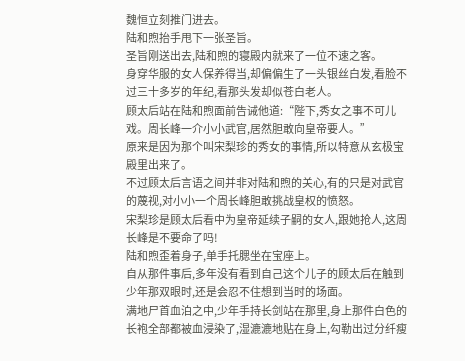魏恒立刻推门进去。
陆和煦抬手甩下一张圣旨。
圣旨刚送出去,陆和煦的寝殿内就来了一位不速之客。
身穿华服的女人保养得当,却偏偏生了一头银丝白发,看脸不过三十多岁的年纪,看那头发却似苍白老人。
顾太后站在陆和煦面前告诫他道:“陛下,秀女之事不可儿戏。周长峰一介小小武官,居然胆敢向皇帝要人。”
原来是因为那个叫宋梨珍的秀女的事情,所以特意从玄极宝殿里出来了。
不过顾太后言语之间并非对陆和煦的关心,有的只是对武官的蔑视,对小小一个周长峰胆敢挑战皇权的愤怒。
宋梨珍是顾太后看中为皇帝延续子嗣的女人,跟她抢人,这周长峰是不要命了吗!
陆和煦歪着身子,单手托腮坐在宝座上。
自从那件事后,多年没有看到自己这个儿子的顾太后在触到少年那双眼时,还是会忍不住想到当时的场面。
满地尸首血泊之中,少年手持长剑站在那里,身上那件白色的长袍全部都被血浸染了,湿漉漉地贴在身上,勾勒出过分纤瘦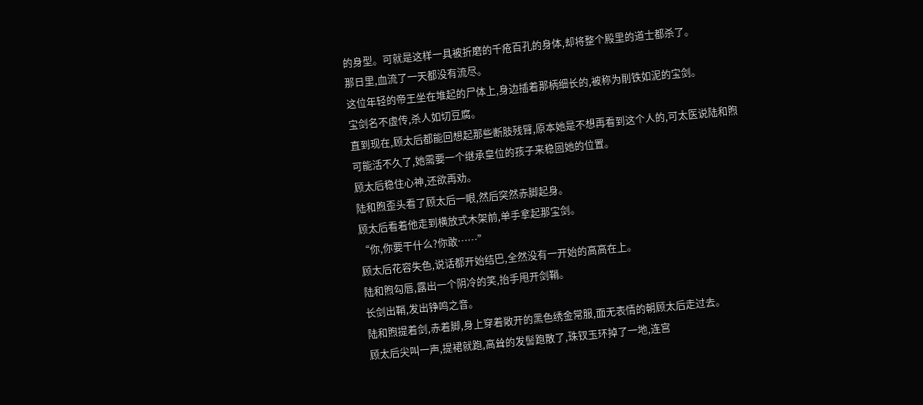的身型。可就是这样一具被折磨的千疮百孔的身体,却将整个殿里的道士都杀了。
那日里,血流了一天都没有流尽。
这位年轻的帝王坐在堆起的尸体上,身边插着那柄细长的,被称为削铁如泥的宝剑。
宝剑名不虚传,杀人如切豆腐。
直到现在,顾太后都能回想起那些断肢残臂,原本她是不想再看到这个人的,可太医说陆和煦可能活不久了,她需要一个继承皇位的孩子来稳固她的位置。
顾太后稳住心神,还欲再劝。
陆和煦歪头看了顾太后一眼,然后突然赤脚起身。
顾太后看着他走到横放式木架前,单手拿起那宝剑。
“你,你要干什么?你敢……”
顾太后花容失色,说话都开始结巴,全然没有一开始的高高在上。
陆和煦勾唇,露出一个阴冷的笑,抬手甩开剑鞘。
长剑出鞘,发出铮鸣之音。
陆和煦提着剑,赤着脚,身上穿着敞开的黑色绣金常服,面无表情的朝顾太后走过去。
顾太后尖叫一声,提裙就跑,高耸的发髻跑散了,珠钗玉环掉了一地,连宫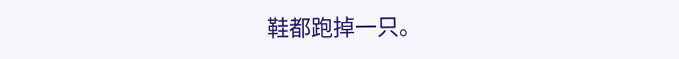鞋都跑掉一只。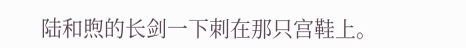陆和煦的长剑一下刺在那只宫鞋上。